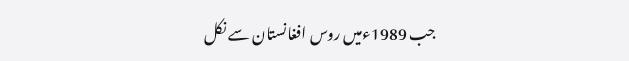جب 1989ءمیں روس افغانستان سے نکل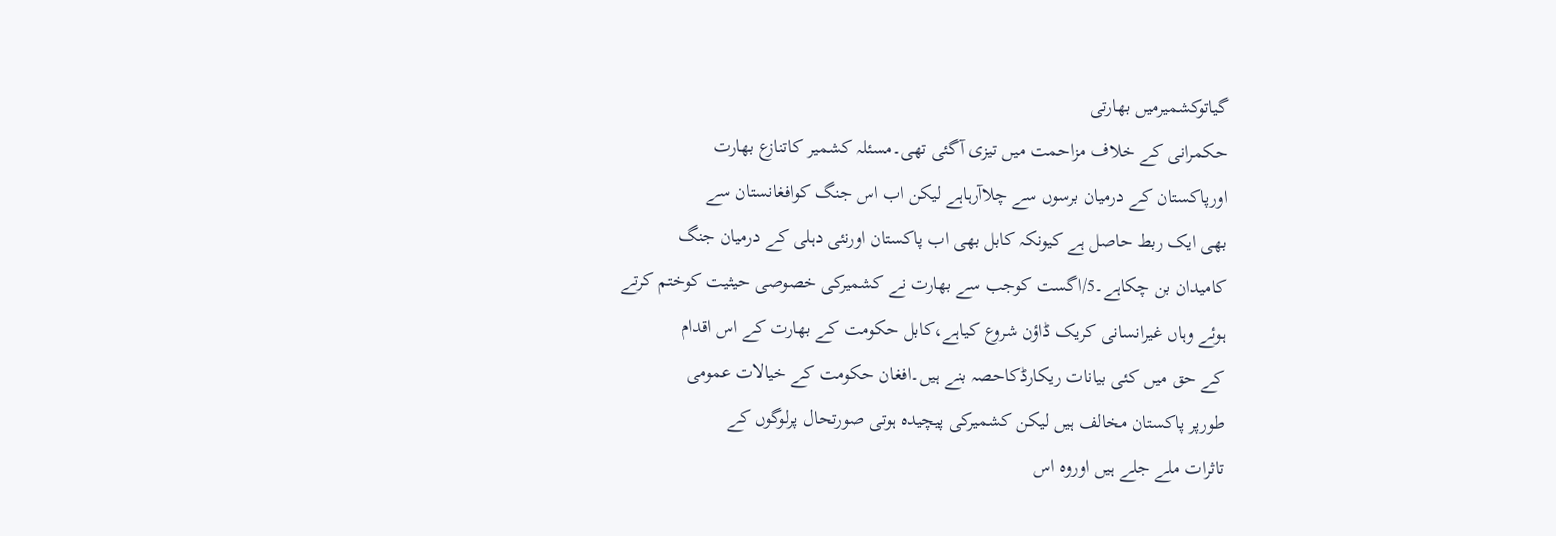گیاتوکشمیرمیں بھارتی
حکمرانی کے خلاف مزاحمت میں تیزی آگئی تھی۔مسئلہ کشمیر کاتنازع بھارت
اورپاکستان کے درمیان برسوں سے چلاآرہاہے لیکن اب اس جنگ کوافغانستان سے
بھی ایک ربط حاصل ہے کیونکہ کابل بھی اب پاکستان اورنئی دہلی کے درمیان جنگ
کامیدان بن چکاہے۔5/اگست کوجب سے بھارت نے کشمیرکی خصوصی حیثیت کوختم کرتے
ہوئے وہاں غیرانسانی کریک ڈاؤن شروع کیاہے،کابل حکومت کے بھارت کے اس اقدام
کے حق میں کئی بیانات ریکارڈکاحصہ بنے ہیں۔افغان حکومت کے خیالات عمومی
طورپر پاکستان مخالف ہیں لیکن کشمیرکی پیچیدہ ہوتی صورتحال پرلوگوں کے
تاثرات ملے جلے ہیں اوروہ اس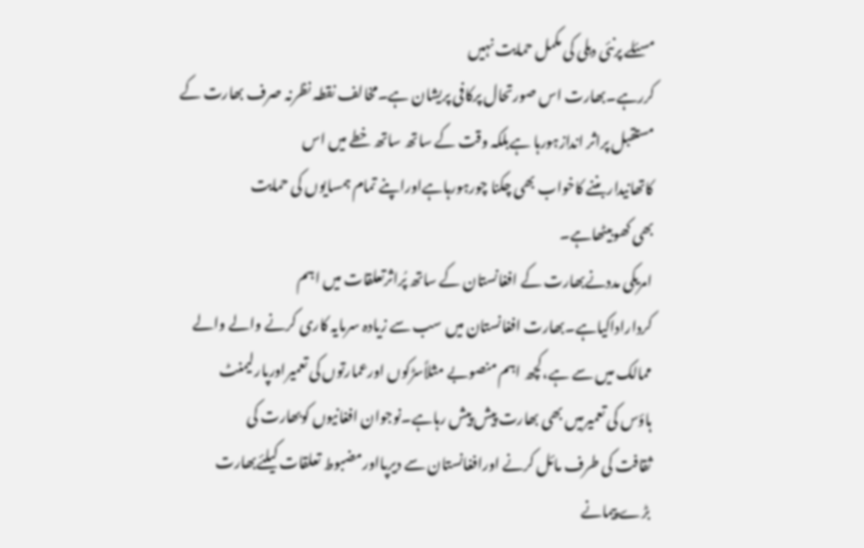مسئلے پرنئی دہلی کی مکمل حمایت نہیں
کررہے۔بھارت اس صورتحال پرکافی پریشان ہے۔مخالف نقطہ نظرنہ صرف بھارت کے
مستقبل پراثر اندازہورہا ہےبلکہ وقت کے ساتھ ساتھ خطے میں اس
کاتھانیداربننے کاخواب بھی چکنا چورہورہاہےاوراپنے تمام ہمسایوں کی حمایت
بھی کھوبیٹھاہے۔
امریکی مددنےبھارت کے افغانستان کے ساتھ پُراثرتعلقات میں اہم
کرداراداکیاہے۔بھارت افغانستان میں سب سے زیادہ سرمایہ کاری کرنے والے والے
ممالک میں سے ہے،کچھ اہم منصوبے مثلاًسڑکوں اورعمارتوں کی تعمیراورپارلیمنٹ
ہاؤس کی تعمیرمیں بھی بھارت پیش پیش رہاہے۔نوجوان افغانیوں کوبھارت کی
ثقافت کی طرف مائل کرنے اورافغانستان سے دیرپااورمضبوط تعلقات کیلئےبھارت
بڑے پیمانے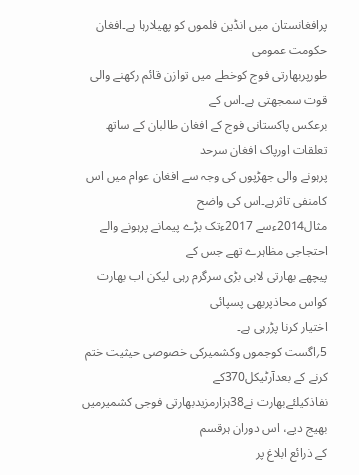پرافغانستان میں انڈین فلموں کو پھیلارہا ہے۔افغان حکومت عمومی
طورپربھارتی فوج کوخطے میں توازن قائم رکھنے والی قوت سمجھتی ہے۔اس کے
برعکس پاکستانی فوج کے افغان طالبان کے ساتھ تعلقات اورپاک افغان سرحد
پرہونے والی جھڑپوں کی وجہ سے افغان عوام میں اس کامنفی تاثرہے۔اس کی واضح
مثال2014ءسے 2017ءتک بڑے پیمانے پرہونے والے احتجاجی مظاہرے تھے جس کے
پیچھے بھارتی لابی بڑی سرگرم رہی لیکن اب بھارت کواس محاذپربھی پسپائی
اختیار کرنا پڑرہی ہے۔
5؍اگست کوجموں وکشمیرکی خصوصی حیثیت ختم کرنے کے بعدآرٹیکل370کے
نفاذکیلئےبھارت نے38ہزارمزیدبھارتی فوجی کشمیرمیں بھیج دیے، اس دوران ہرقسم
کے ذرائع ابلاغ پر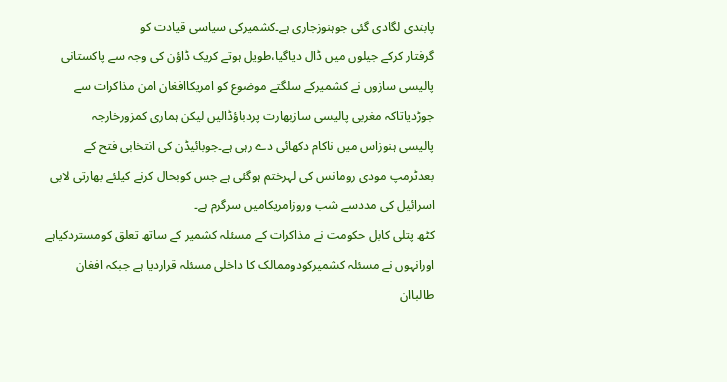پابندی لگادی گئی جوہنوزجاری ہے۔کشمیرکی سیاسی قیادت کو
گرفتار کرکے جیلوں میں ڈال دیاگیا،طویل ہوتے کریک ڈاؤن کی وجہ سے پاکستانی
پالیسی سازوں نے کشمیرکے سلگتے موضوع کو امریکاافغان امن مذاکرات سے
جوڑدیاتاکہ مغربی پالیسی سازبھارت پردباؤڈالیں لیکن ہماری کمزورخارجہ
پالیسی ہنوزاس میں ناکام دکھائی دے رہی ہے۔جوبائیڈن کی انتخابی فتح کے
بعدٹرمپ مودی رومانس کی لہرختم ہوگئی ہے جس کوبحال کرنے کیلئے بھارتی لابی
اسرائیل کی مددسے شب وروزامریکامیں سرگرم ہے۔
کٹھ پتلی کابل حکومت نے مذاکرات کے مسئلہ کشمیر کے ساتھ تعلق کومستردکیاہے
اورانہوں نے مسئلہ کشمیرکودوممالک کا داخلی مسئلہ قراردیا ہے جبکہ افغان
طالباان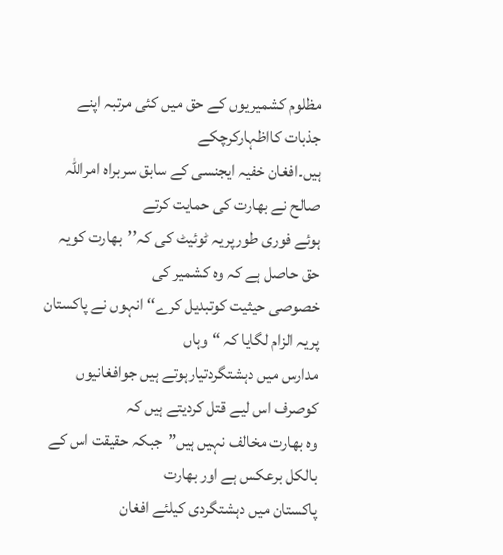مظلوم کشمیریوں کے حق میں کئی مرتبہ اپنے جذبات کااظہارکرچکے
ہیں۔افغان خفیہ ایجنسی کے سابق سربراہ امراللہ صالح نے بھارت کی حمایت کرتے
ہوئے فوری طورپریہ ٹوئیٹ کی کہ’’بھارت کویہ حق حاصل ہے کہ وہ کشمیر کی
خصوصی حیثیت کوتبدیل کرے‘‘ انہوں نے پاکستان پریہ الزام لگایا کہ “وہاں
مدارس میں دہشتگردتیارہوتے ہیں جوافغانیوں کوصرف اس لیے قتل کردیتے ہیں کہ
وہ بھارت مخالف نہیں ہیں”جبکہ حقیقت اس کے بالکل برعکس ہے اور بھارت
پاکستان میں دہشتگردی کیلئے افغان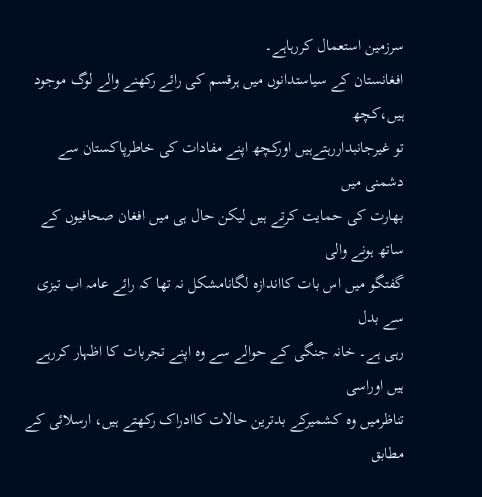سرزمین استعمال کررہاہے۔
افغانستان کے سیاستدانوں میں ہرقسم کی رائے رکھنے والے لوگ موجود ہیں،کچھ
تو غیرجانبداررہتےہیں اورکچھ اپنے مفادات کی خاطرپاکستان سے دشمنی میں
بھارت کی حمایت کرتے ہیں لیکن حال ہی میں افغان صحافیوں کے ساتھ ہونے والی
گفتگو میں اس بات کااندازہ لگانامشکل نہ تھا کہ رائے عامہ اب تیزی سے بدل
رہی ہے۔ خانہ جنگی کے حوالے سے وہ اپنے تجربات کا اظہار کررہے ہیں اوراسی
تناظرمیں وہ کشمیرکے بدترین حالات کاادراک رکھتے ہیں، ارسلائی کے مطابق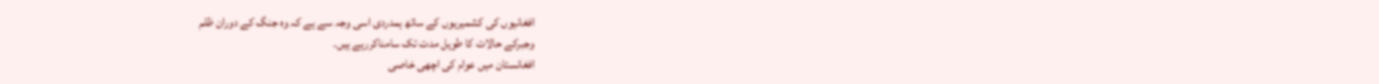افغانیوں کی کشمیریوں کے ساتھ ہمدردی اسی وجہ سے ہے کہ وہ جنگ کے دوران ظلم
وجبرکے حالات کا طویل مدت تک سامناکررہے ہیں۔
افغانستان میں عوام کی اچھی خاصی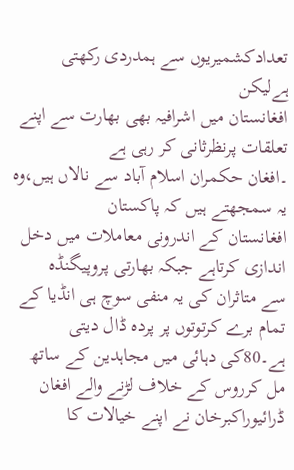تعدادکشمیریوں سے ہمدردی رکھتی ہےلیکن
افغانستان میں اشرافیہ بھی بھارت سے اپنے تعلقات پرنظرثانی کر رہی ہے
۔افغان حکمران اسلام آباد سے نالاں ہیں،وہ یہ سمجھتے ہیں کہ پاکستان
افغانستان کے اندرونی معاملات میں دخل اندازی کرتاہے جبکہ بھارتی پروپیگنڈہ
سے متاثران کی یہ منفی سوچ ہی انڈیا کے تمام برے کرتوتوں پر پردہ ڈال دیتی
ہے۔80کی دہائی میں مجاہدین کے ساتھ مل کرروس کے خلاف لڑنے والے افغان
ڈرائیوراکبرخان نے اپنے خیالات کا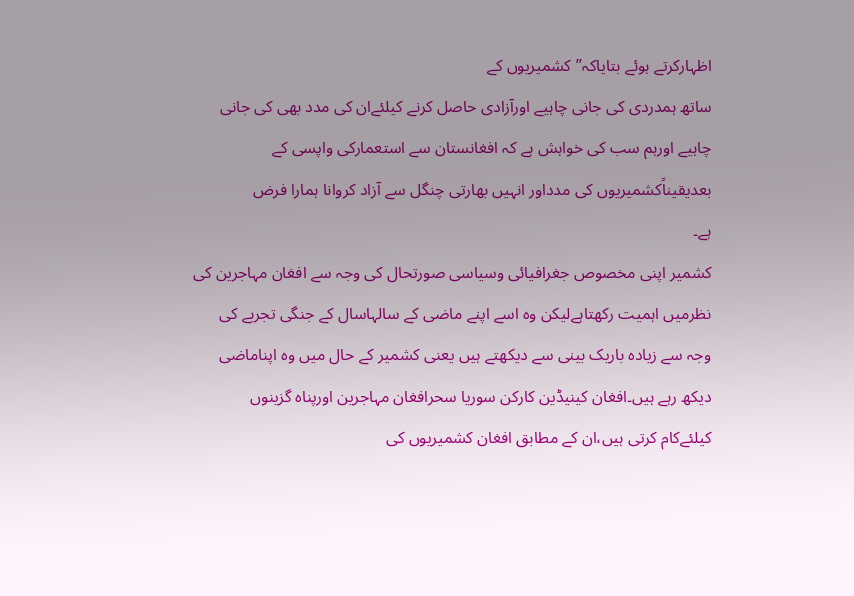اظہارکرتے ہوئے بتایاکہ’’کشمیریوں کے
ساتھ ہمدردی کی جانی چاہیے اورآزادی حاصل کرنے کیلئےان کی مدد بھی کی جانی
چاہیے اورہم سب کی خواہش ہے کہ افغانستان سے استعمارکی واپسی کے
بعدیقیناًکشمیریوں کی مدداور انہیں بھارتی چنگل سے آزاد کروانا ہمارا فرض
ہے۔
کشمیر اپنی مخصوص جغرافیائی وسیاسی صورتحال کی وجہ سے افغان مہاجرین کی
نظرمیں اہمیت رکھتاہےلیکن وہ اسے اپنے ماضی کے سالہاسال کے جنگی تجربے کی
وجہ سے زیادہ باریک بینی سے دیکھتے ہیں یعنی کشمیر کے حال میں وہ اپناماضی
دیکھ رہے ہیں۔افغان کینیڈین کارکن سوریا سحرافغان مہاجرین اورپناہ گزینوں
کیلئےکام کرتی ہیں،ان کے مطابق افغان کشمیریوں کی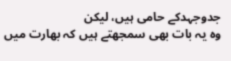جدوجہدکے حامی ہیں، لیکن
وہ یہ بات بھی سمجھتے ہیں کہ بھارت میں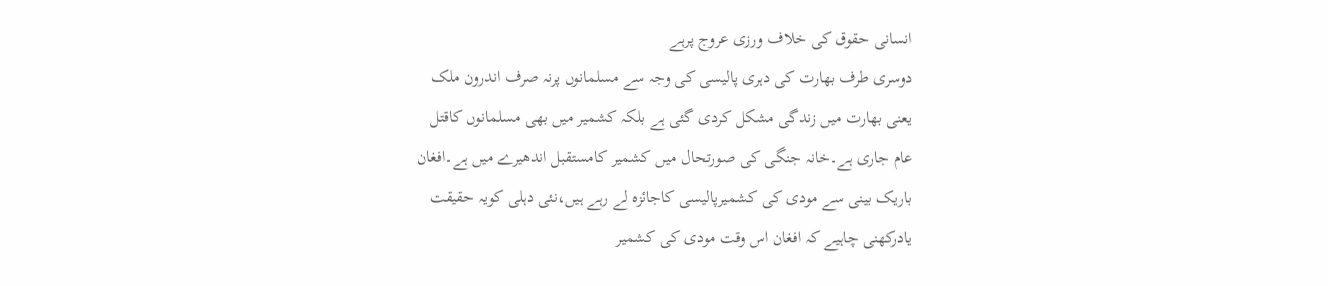انسانی حقوق کی خلاف ورزی عروج پرہے
دوسری طرف بھارت کی دہری پالیسی کی وجہ سے مسلمانوں پرنہ صرف اندرون ملک
یعنی بھارت میں زندگی مشکل کردی گئی ہے بلکہ کشمیر میں بھی مسلمانوں کاقتل
عام جاری ہے۔خانہ جنگی کی صورتحال میں کشمیر کامستقبل اندھیرے میں ہے۔افغان
باریک بینی سے مودی کی کشمیرپالیسی کاجائزہ لے رہے ہیں،نئی دہلی کویہ حقیقت
یادرکھنی چاہیے کہ افغان اس وقت مودی کی کشمیر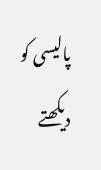پالیسی کو دیکھتے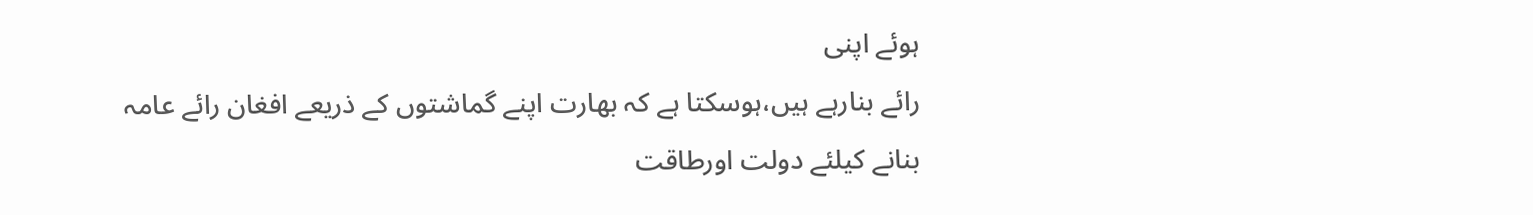ہوئے اپنی
رائے بنارہے ہیں،ہوسکتا ہے کہ بھارت اپنے گماشتوں کے ذریعے افغان رائے عامہ
بنانے کیلئے دولت اورطاقت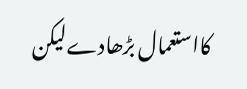کااستعمال بڑھادےلیکن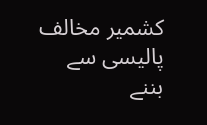کشمیر مخالف پالیسی سے بننے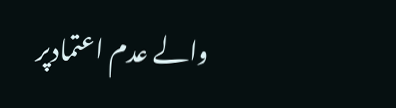والے عدم اعتمادپر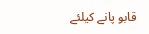قابو پانے کیلئے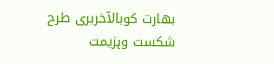بھارت کوبالآخربری طرح شکست وہزیمت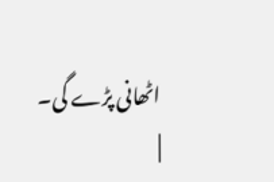اٹھانی پڑے گی۔
|